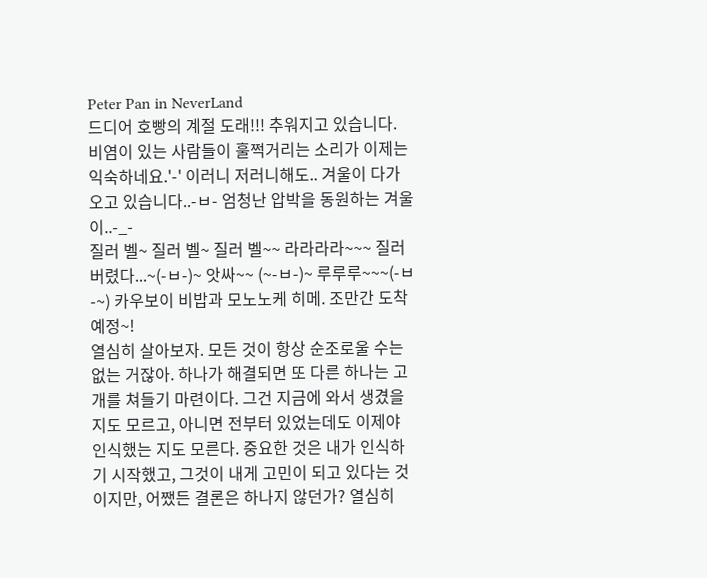Peter Pan in NeverLand
드디어 호빵의 계절 도래!!! 추워지고 있습니다. 비염이 있는 사람들이 훌쩍거리는 소리가 이제는 익숙하네요.'-' 이러니 저러니해도.. 겨울이 다가오고 있습니다..-ㅂ- 엄청난 압박을 동원하는 겨울이..-_-
질러 벨~ 질러 벨~ 질러 벨~~ 라라라라~~~ 질러버렸다...~(-ㅂ-)~ 앗싸~~ (~-ㅂ-)~ 루루루~~~(-ㅂ-~) 카우보이 비밥과 모노노케 히메. 조만간 도착 예정~!
열심히 살아보자. 모든 것이 항상 순조로울 수는 없는 거잖아. 하나가 해결되면 또 다른 하나는 고개를 쳐들기 마련이다. 그건 지금에 와서 생겼을 지도 모르고, 아니면 전부터 있었는데도 이제야 인식했는 지도 모른다. 중요한 것은 내가 인식하기 시작했고, 그것이 내게 고민이 되고 있다는 것이지만, 어쨌든 결론은 하나지 않던가? 열심히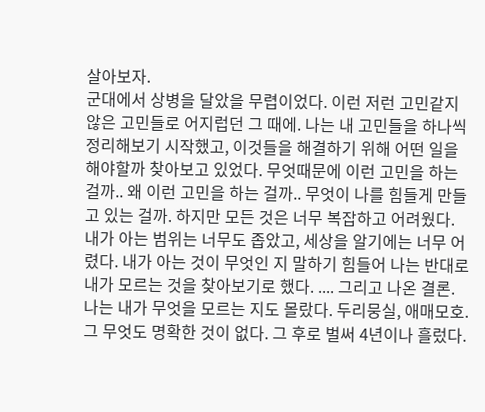살아보자.
군대에서 상병을 달았을 무렵이었다. 이런 저런 고민같지않은 고민들로 어지럽던 그 때에. 나는 내 고민들을 하나씩 정리해보기 시작했고, 이것들을 해결하기 위해 어떤 일을 해야할까 찾아보고 있었다. 무엇때문에 이런 고민을 하는 걸까.. 왜 이런 고민을 하는 걸까.. 무엇이 나를 힘들게 만들고 있는 걸까. 하지만 모든 것은 너무 복잡하고 어려웠다. 내가 아는 범위는 너무도 좁았고, 세상을 알기에는 너무 어렸다. 내가 아는 것이 무엇인 지 말하기 힘들어 나는 반대로 내가 모르는 것을 찾아보기로 했다. .... 그리고 나온 결론. 나는 내가 무엇을 모르는 지도 몰랐다. 두리뭉실, 애매모호. 그 무엇도 명확한 것이 없다. 그 후로 벌써 4년이나 흘렀다.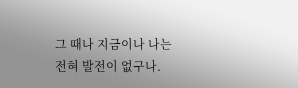그 때나 지금이나 나는 전혀 발전이 없구나.